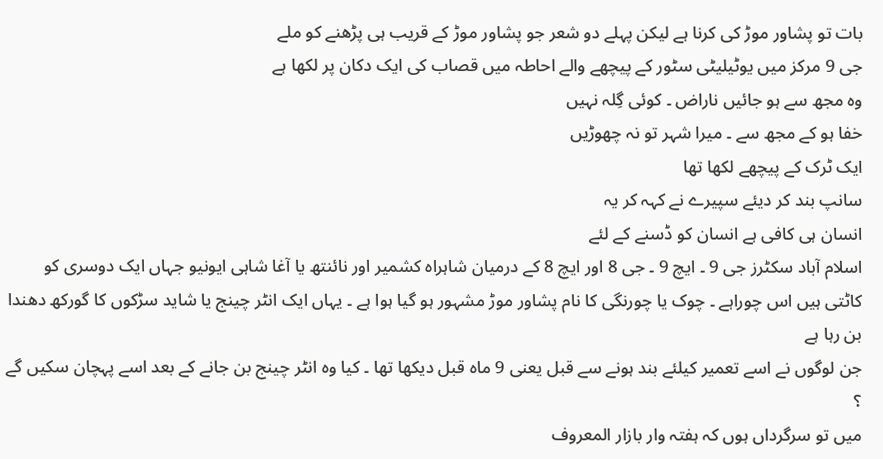بات تو پشاور موڑ کی کرنا ہے لیکن پہلے دو شعر جو پشاور موڑ کے قریب ہی پڑھنے کو ملے
جی 9 مرکز میں یوٹیلیٹی سٹور کے پیچھے والے احاطہ میں قصاب کی ایک دکان پر لکھا ہے
وہ مجھ سے ہو جائیں ناراض ۔ کوئی گِلہ نہیں
خفا ہو کے مجھ سے ۔ میرا شہر تو نہ چھوڑیں
ایک ٹرک کے پیچھے لکھا تھا
سانپ بند کر دیئے سپیرے نے کہہ کر یہ
انسان ہی کافی ہے انسان کو ڈسنے کے لئے
اسلام آباد سکٹرز جی 9 ۔ ایچ 9 ۔ جی 8 اور ایچ 8 کے درمیان شاہراہ کشمیر اور نائنتھ یا آغا شاہی ایونیو جہاں ایک دوسری کو کاٹتی ہیں اس چوراہے ۔ چوک یا چورنگی کا نام پشاور موڑ مشہور ہو گیا ہوا ہے ۔ یہاں ایک انٹر چینج یا شاید سڑکوں کا گورکھ دھندا بن رہا ہے
جن لوگوں نے اسے تعمیر کیلئے بند ہونے سے قبل یعنی 9 ماہ قبل دیکھا تھا ۔ کیا وہ انٹر چینج بن جانے کے بعد اسے پہچان سکیں گے ؟
میں تو سرگرداں ہوں کہ ہفتہ وار بازار المعروف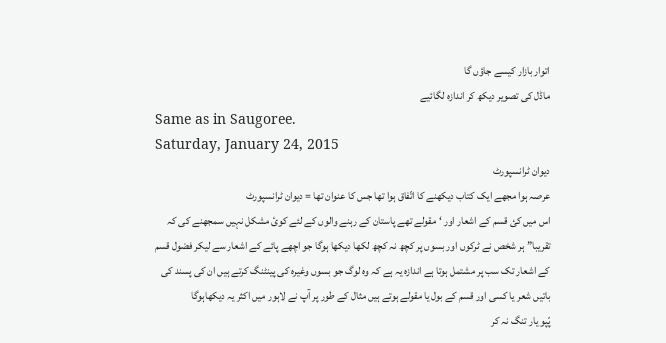اتوار بازار کیسے جاؤں گا
ماڈل کی تصویر دیکھ کر اندازہ لگائیے
Same as in Saugoree.
Saturday, January 24, 2015
دیوان ٹرانسپورٹ
عرصہ ہوا مجھے ایک کتاب دیکھنے کا اتّفاق ہوا تھا جس کا عنوان تھا = دیوان ٹرانسپورٹ
اس میں کئ قسم کے اشعار اور ‘مقولے تھے پاستان کے رہنے والوں کے لئے کوئ مشکل نہیں سمجھنے کی کہ تقریبا” ہر شخص نے ٹرکوں اور بسوں پر کچھ نہ کچھ لکھا دیکھا ہوگا جو اچھے پائے کے اشعار سے لیکر فضول قسم کے اشعار تک سب پر مشتمل ہوتا ہے اندازہ یہ ہے کہ وہ لوگ جو بسوں وغیرہ کی پینٹنگ کرتے ہیں ان کی پسند کی باتیں شعر یا کسی اور قسم کے بول یا مقولے ہوتے ہیں مثال کے طور پر آپ نے لاہور میں اکثر یہ دیکھاہوگا
پّپو یار تنگ نہ کر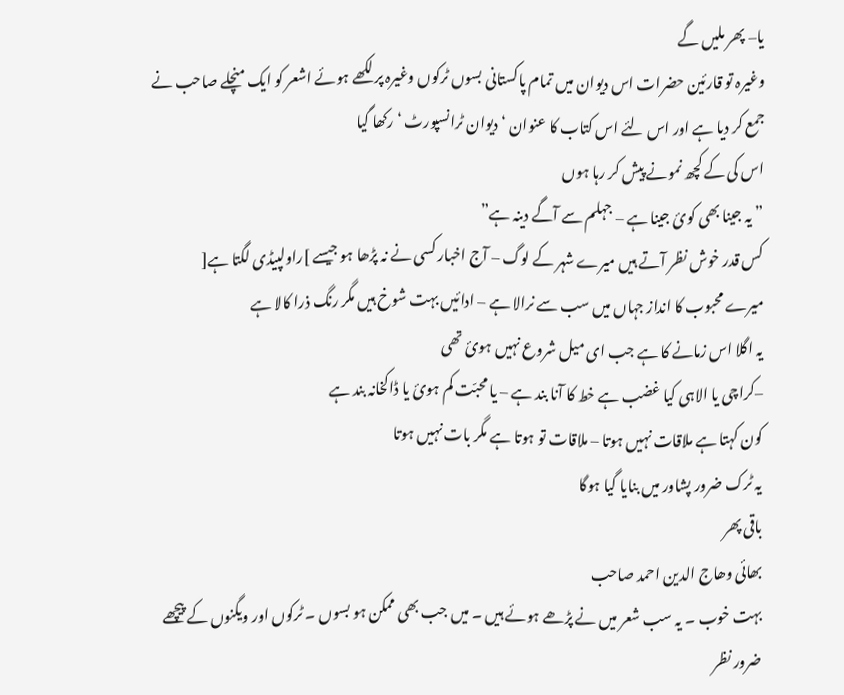یا– پھر ملیں گے
وغیرہ تو قارئین حضرات اس دیوان میں تمام پاکستانی بسوں ٹرکوں وغیرہ پر لکھے ہوئے اشعر کو ایک منچلے صاحب نے جمع کر دیا ہے اور اس لئے اس کتاب کا عنوان ‘ دیوان ٹرانسپورٹ ‘ رکھا گیا
اس کی کے کچھ نمونے پیش کر رہا ہوں
” یہ جینا بھی کوئ جینا ہے – جہلم سے آگے دینہ ہے”
کس قدر خوش نظر آتے ہیں میرے شہر کے لوگ – آج اخبار کسی نے نہ پڑھا ہو جیسے ]راولپیڈی لگتا ہے[
میرے محبوب کا انداز جہاں میں سب سے نرالا ہے – ادائیں بہت شوخ ہیں مگر رنگ ذرا کالا ہے
یہ اگلا اس زمانے کا ہے جب ای میل شروع نہیں ہوئ تھی
–کراچی یا الاہی کیا غضب ہے خط کا آنا بند ہے – یا محبّت کم ہوئ یا ڈاکخانہ بند ہے
کون کہتا ہے ملاقات نہیں ہوتا – ملاقات تو ہوتا ہے مگر بات نہیں ہوتا
یہ ٹرک ضرور پشاور میں بنایا گیا ہوگا
باقی پھر
بھائی وھاج الدین احمد صاحب
بہت خوب ۔ یہ سب شعر میں نے پڑھے ہوئے ہیں ۔ میں جب بھی ممکن ہو بسوں ۔ ٹرکوں اور ویگنوں کے پیچھے ضرور نظر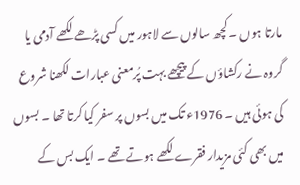مارتا ہوں ۔ کچھ سالوں سے لاہور میں کسی پڑھے لکھے آدمی یا گروہ نے رکشاؤں کے پیچھے بہت پُرمعنی عبارات لکھنا شروع کی ہوئی ہیں ۔ 1976ء تک میں بسوں پر سفر کیا کرتا تھا ۔ بسوں میں بھی کئی مزیدار فقرے لکھے ہوتے تھے ۔ ایک بس کے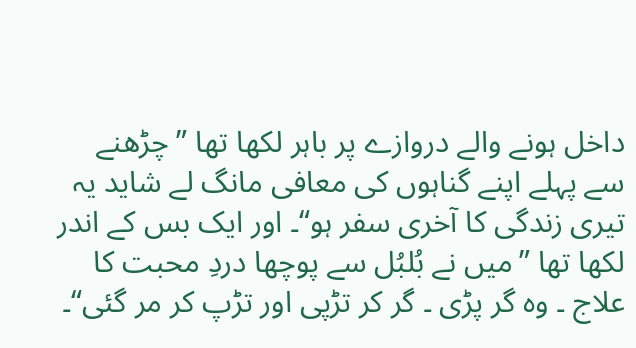داخل ہونے والے دروازے پر باہر لکھا تھا ”چڑھنے سے پہلے اپنے گناہوں کی معافی مانگ لے شاید یہ تیری زندگی کا آخری سفر ہو“۔ اور ایک بس کے اندر لکھا تھا ”میں نے بُلبُل سے پوچھا دردِ محبت کا علاج ۔ وہ گر پڑی ۔ گر کر تڑپی اور تڑپ کر مر گئی“۔